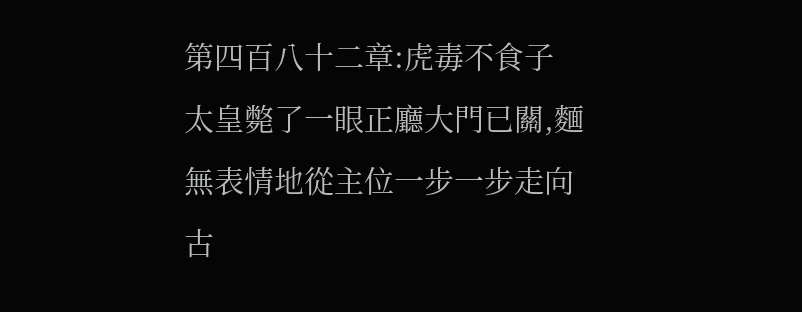第四百八十二章:虎毒不食子
太皇斃了一眼正廳大門已關,麵無表情地從主位一步一步走向古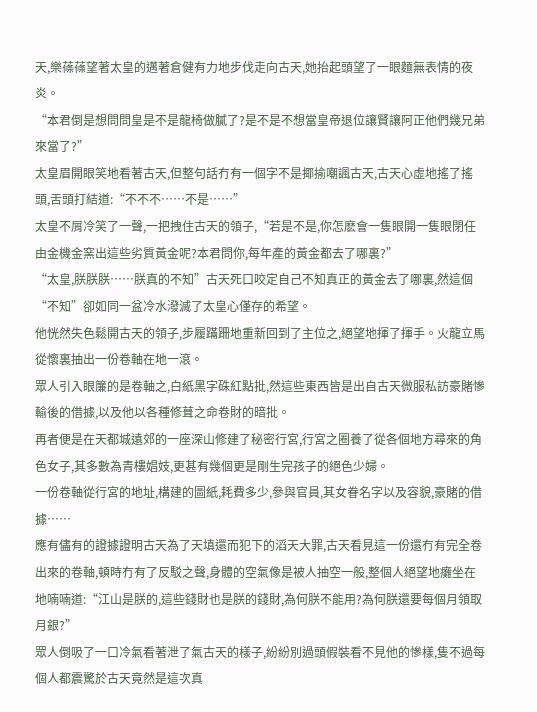天,樂蓧蓧望著太皇的邁著倉健有力地步伐走向古天,她抬起頭望了一眼麵無表情的夜炎。
“本君倒是想問問皇是不是龍椅做膩了?是不是不想當皇帝退位讓賢讓阿正他們幾兄弟來當了?”
太皇眉開眼笑地看著古天,但整句話冇有一個字不是揶揄嘲諷古天,古天心虛地搖了搖頭,舌頭打結道:“不不不……不是……”
太皇不屑冷笑了一聲,一把拽住古天的領子,“若是不是,你怎麽會一隻眼開一隻眼閉任由金機金窯出這些劣質黃金呢?本君問你,每年產的黃金都去了哪裏?”
“太皇,朕朕朕……朕真的不知”古天死口咬定自己不知真正的黃金去了哪裏,然這個“不知”卻如同一盆冷水潑滅了太皇心僅存的希望。
他恍然失色鬆開古天的領子,步履蹣跚地重新回到了主位之,絕望地揮了揮手。火龍立馬從懷裏抽出一份卷軸在地一滾。
眾人引入眼簾的是卷軸之,白紙黑字硃紅點批,然這些東西皆是出自古天微服私訪豪賭慘輸後的借據,以及他以各種修葺之命卷財的暗批。
再者便是在天都城遠郊的一座深山修建了秘密行宮,行宮之圈養了從各個地方尋來的角色女子,其多數為青樓娼妓,更甚有幾個更是剛生完孩子的絕色少婦。
一份卷軸從行宮的地址,構建的圖紙,耗費多少,參與官員,其女眷名字以及容貌,豪賭的借據……
應有儘有的證據證明古天為了天填還而犯下的滔天大罪,古天看見這一份還冇有完全卷出來的卷軸,頓時冇有了反駁之聲,身體的空氣像是被人抽空一般,整個人絕望地癱坐在地喃喃道:“江山是朕的,這些錢財也是朕的錢財,為何朕不能用?為何朕還要每個月領取月銀?”
眾人倒吸了一口冷氣看著泄了氣古天的樣子,紛紛別過頭假裝看不見他的慘樣,隻不過每個人都震驚於古天竟然是這次真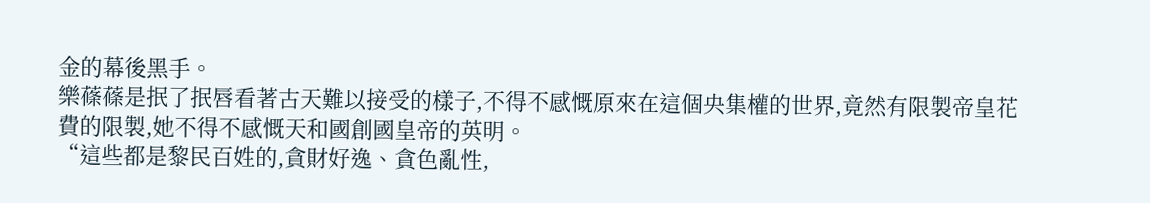金的幕後黑手。
樂蓧蓧是抿了抿唇看著古天難以接受的樣子,不得不感慨原來在這個央集權的世界,竟然有限製帝皇花費的限製,她不得不感慨天和國創國皇帝的英明。
“這些都是黎民百姓的,貪財好逸、貪色亂性,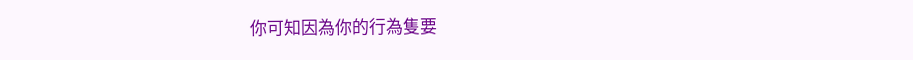你可知因為你的行為隻要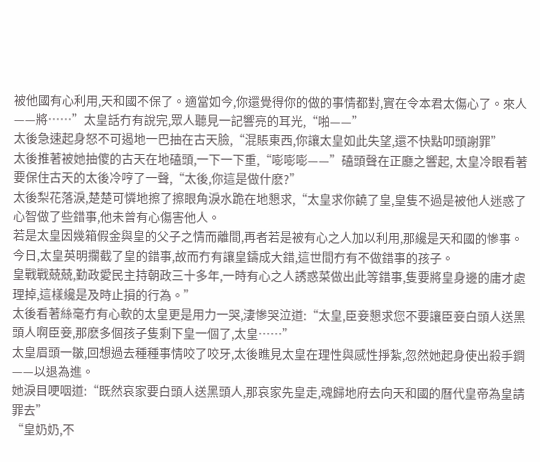被他國有心利用,天和國不保了。適當如今,你還覺得你的做的事情都對,實在令本君太傷心了。來人——將……”太皇話冇有說完,眾人聽見一記響亮的耳光,“啪——”
太後急速起身怒不可遏地一巴抽在古天臉,“混賬東西,你讓太皇如此失望,還不快點叩頭謝罪”
太後推著被她抽傻的古天在地磕頭,一下一下重,“嘭嘭嘭——”磕頭聲在正廳之響起, 太皇冷眼看著要保住古天的太後冷哼了一聲,“太後,你這是做什麽?”
太後梨花落淚,楚楚可憐地擦了擦眼角淚水跪在地懇求,“太皇求你饒了皇,皇隻不過是被他人迷惑了心智做了些錯事,他未曾有心傷害他人。
若是太皇因幾箱假金與皇的父子之情而離間,再者若是被有心之人加以利用,那纔是天和國的慘事。
今日,太皇英明攔截了皇的錯事,故而冇有讓皇鑄成大錯,這世間冇有不做錯事的孩子。
皇戰戰兢兢,勤政愛民主持朝政三十多年,一時有心之人誘惑菜做出此等錯事,隻要將皇身邊的庸才處理掉,這樣纔是及時止損的行為。”
太後看著絲毫冇有心軟的太皇更是用力一哭,淒慘哭泣道:“太皇,臣妾懇求您不要讓臣妾白頭人送黑頭人啊臣妾,那麽多個孩子隻剩下皇一個了,太皇……”
太皇眉頭一皺,回想過去種種事情咬了咬牙,太後瞧見太皇在理性與感性掙紮,忽然她起身使出殺手鐧——以退為進。
她淚目哽咽道:“既然哀家要白頭人送黑頭人,那哀家先皇走,魂歸地府去向天和國的曆代皇帝為皇請罪去”
“皇奶奶,不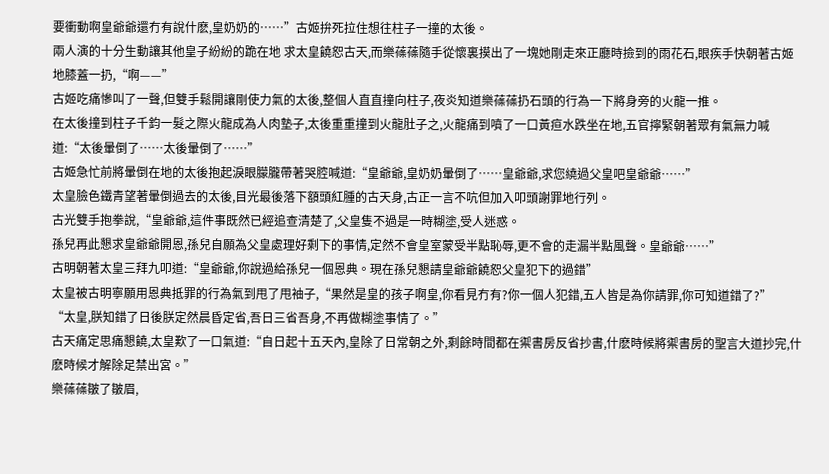要衝動啊皇爺爺還冇有說什麽,皇奶奶的……”古姬拚死拉住想往柱子一撞的太後。
兩人演的十分生動讓其他皇子紛紛的跪在地 求太皇饒恕古天,而樂蓧蓧隨手從懷裏摸出了一塊她剛走來正廳時撿到的雨花石,眼疾手快朝著古姬地膝蓋一扔,“啊——”
古姬吃痛慘叫了一聲,但雙手鬆開讓剛使力氣的太後,整個人直直撞向柱子,夜炎知道樂蓧蓧扔石頭的行為一下將身旁的火龍一推。
在太後撞到柱子千鈞一髮之際火龍成為人肉墊子,太後重重撞到火龍肚子之,火龍痛到噴了一口黃疸水跌坐在地,五官擰緊朝著眾有氣無力喊道:“太後暈倒了……太後暈倒了……”
古姬急忙前將暈倒在地的太後抱起淚眼朦朧帶著哭腔喊道:“皇爺爺,皇奶奶暈倒了……皇爺爺,求您繞過父皇吧皇爺爺……”
太皇臉色鐵青望著暈倒過去的太後,目光最後落下額頭紅腫的古天身,古正一言不吭但加入叩頭謝罪地行列。
古光雙手抱拳說,“皇爺爺,這件事既然已經追查清楚了,父皇隻不過是一時糊塗,受人迷惑。
孫兒再此懇求皇爺爺開恩,孫兒自願為父皇處理好剩下的事情,定然不會皇室蒙受半點恥辱,更不會的走漏半點風聲。皇爺爺……”
古明朝著太皇三拜九叩道:“皇爺爺,你說過給孫兒一個恩典。現在孫兒懇請皇爺爺饒恕父皇犯下的過錯”
太皇被古明寧願用恩典抵罪的行為氣到甩了甩袖子,“果然是皇的孩子啊皇,你看見冇有?你一個人犯錯,五人皆是為你請罪,你可知道錯了?”
“太皇,朕知錯了日後朕定然晨昏定省,吾日三省吾身,不再做糊塗事情了。”
古天痛定思痛懇饒,太皇歎了一口氣道:“自日起十五天內,皇除了日常朝之外,剩餘時間都在禦書房反省抄書,什麽時候將禦書房的聖言大道抄完,什麽時候才解除足禁出宮。”
樂蓧蓧皺了皺眉,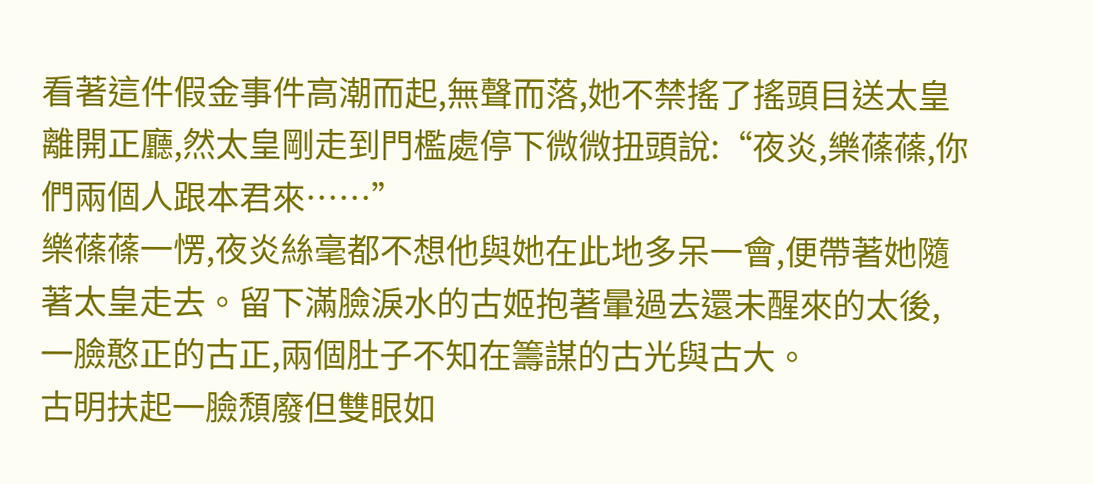看著這件假金事件高潮而起,無聲而落,她不禁搖了搖頭目送太皇離開正廳,然太皇剛走到門檻處停下微微扭頭說:“夜炎,樂蓧蓧,你們兩個人跟本君來……”
樂蓧蓧一愣,夜炎絲毫都不想他與她在此地多呆一會,便帶著她隨著太皇走去。留下滿臉淚水的古姬抱著暈過去還未醒來的太後,一臉憨正的古正,兩個肚子不知在籌謀的古光與古大。
古明扶起一臉頹廢但雙眼如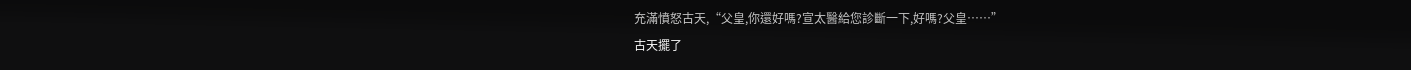充滿憤怒古天,“父皇,你還好嗎?宣太醫給您診斷一下,好嗎?父皇……”
古天擺了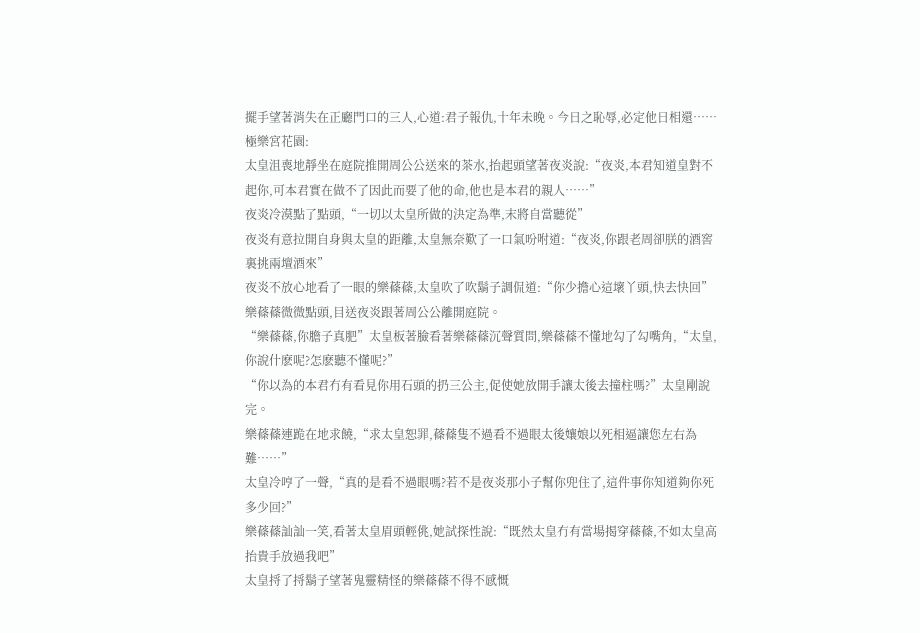擺手望著消失在正廳門口的三人,心道:君子報仇,十年未晚。今日之恥辱,必定他日相還……
極樂宮花園:
太皇沮喪地靜坐在庭院推開周公公送來的茶水,抬起頭望著夜炎說:“夜炎,本君知道皇對不起你,可本君實在做不了因此而要了他的命,他也是本君的親人……”
夜炎冷漠點了點頭,“一切以太皇所做的決定為準,末將自當聽從”
夜炎有意拉開自身與太皇的距離,太皇無奈歎了一口氣吩咐道:“夜炎,你跟老周卻朕的酒窖裏挑兩壇酒來”
夜炎不放心地看了一眼的樂蓧蓧,太皇吹了吹鬍子調侃道:“你少擔心這壞丫頭,快去快回”樂蓧蓧微微點頭,目送夜炎跟著周公公離開庭院。
“樂蓧蓧,你膽子真肥”太皇板著臉看著樂蓧蓧沉聲質問,樂蓧蓧不懂地勾了勾嘴角,“太皇,你說什麽呢?怎麽聽不懂呢?”
“你以為的本君冇有看見你用石頭的扔三公主,促使她放開手讓太後去撞柱嗎?”太皇剛說完。
樂蓧蓧連跪在地求饒,“求太皇恕罪,蓧蓧隻不過看不過眼太後孃娘以死相逼讓您左右為難……”
太皇冷哼了一聲,“真的是看不過眼嗎?若不是夜炎那小子幫你兜住了,這件事你知道夠你死多少回?”
樂蓧蓧訕訕一笑,看著太皇眉頭輕佻,她試探性說:“既然太皇冇有當場揭穿蓧蓧,不如太皇高抬貴手放過我吧”
太皇捋了捋鬍子望著鬼靈精怪的樂蓧蓧不得不感慨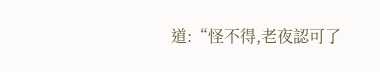道:“怪不得,老夜認可了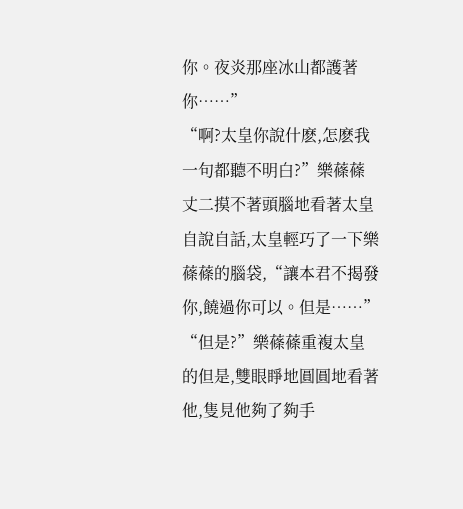你。夜炎那座冰山都護著你……”
“啊?太皇你說什麽,怎麽我一句都聽不明白?”樂蓧蓧丈二摸不著頭腦地看著太皇自說自話,太皇輕巧了一下樂蓧蓧的腦袋,“讓本君不揭發你,饒過你可以。但是……”
“但是?”樂蓧蓧重複太皇的但是,雙眼睜地圓圓地看著他,隻見他夠了夠手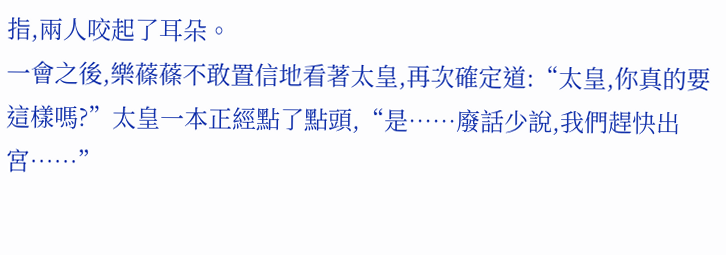指,兩人咬起了耳朵。
一會之後,樂蓧蓧不敢置信地看著太皇,再次確定道:“太皇,你真的要這樣嗎?”太皇一本正經點了點頭,“是……廢話少說,我們趕快出宮……”